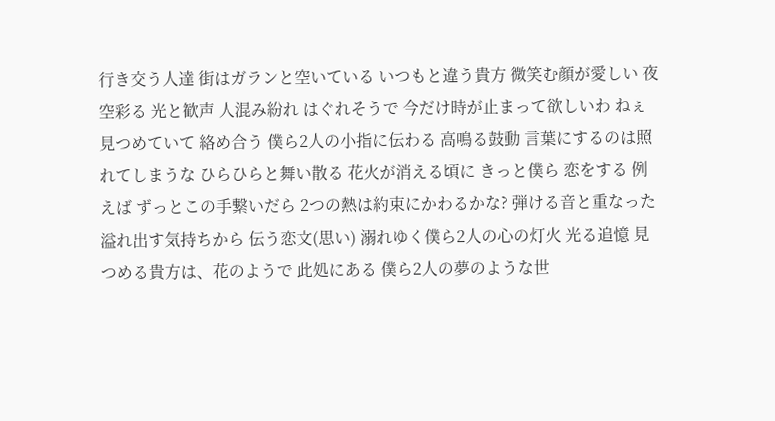行き交う人達 街はガランと空いている いつもと違う貴方 微笑む顔が愛しい 夜空彩る 光と歓声 人混み紛れ はぐれそうで 今だけ時が止まって欲しいわ ねぇ 見つめていて 絡め合う 僕ら2人の小指に伝わる 高鳴る鼓動 言葉にするのは照れてしまうな ひらひらと舞い散る 花火が消える頃に きっと僕ら 恋をする 例えば ずっとこの手繋いだら 2つの熱は約束にかわるかな? 弾ける音と重なった 溢れ出す気持ちから 伝う恋文(思い) 溺れゆく僕ら2人の心の灯火 光る追憶 見つめる貴方は、花のようで 此処にある 僕ら2人の夢のような世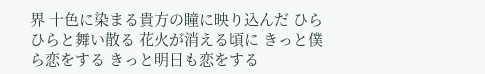界 十色に染まる貴方の瞳に映り込んだ ひらひらと舞い散る 花火が消える頃に きっと僕ら恋をする きっと明日も恋をする